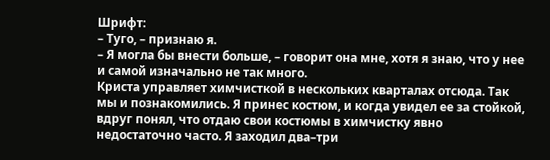Шрифт:
– Туго, – признаю я.
– Я могла бы внести больше, – говорит она мне, хотя я знаю, что у нее и самой изначально не так много.
Криста управляет химчисткой в нескольких кварталах отсюда. Так мы и познакомились. Я принес костюм, и когда увидел ее за стойкой, вдруг понял, что отдаю свои костюмы в химчистку явно недостаточно часто. Я заходил два–три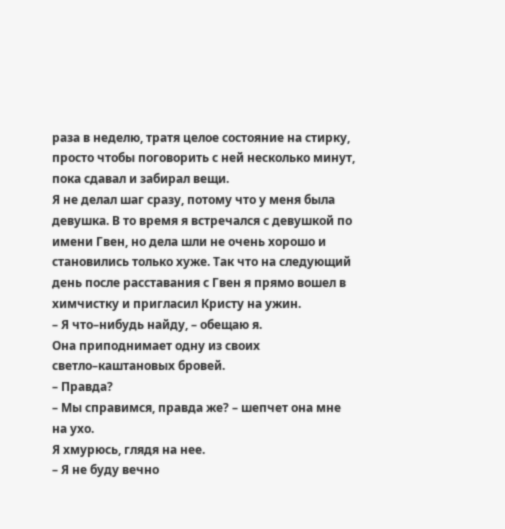раза в неделю, тратя целое состояние на стирку, просто чтобы поговорить с ней несколько минут, пока сдавал и забирал вещи.
Я не делал шаг сразу, потому что у меня была девушка. В то время я встречался с девушкой по имени Гвен, но дела шли не очень хорошо и становились только хуже. Так что на следующий день после расставания с Гвен я прямо вошел в химчистку и пригласил Кристу на ужин.
– Я что–нибудь найду, – обещаю я.
Она приподнимает одну из своих светло–каштановых бровей.
– Правда?
– Мы справимся, правда же? – шепчет она мне на ухо.
Я хмурюсь, глядя на нее.
– Я не буду вечно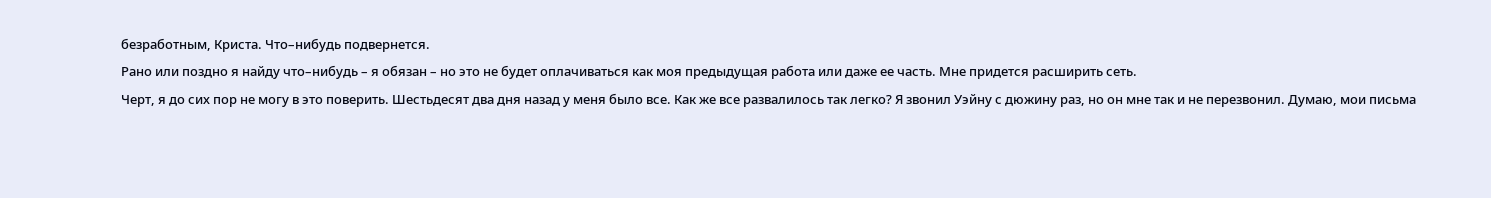безработным, Криста. Что–нибудь подвернется.
Рано или поздно я найду что–нибудь – я обязан – но это не будет оплачиваться как моя предыдущая работа или даже ее часть. Мне придется расширить сеть.
Черт, я до сих пор не могу в это поверить. Шестьдесят два дня назад у меня было все. Как же все развалилось так легко? Я звонил Уэйну с дюжину раз, но он мне так и не перезвонил. Думаю, мои письма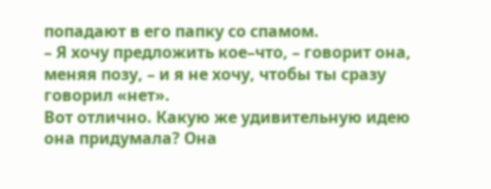попадают в его папку со спамом.
– Я хочу предложить кое–что, – говорит она, меняя позу, – и я не хочу, чтобы ты сразу говорил «нет».
Вот отлично. Какую же удивительную идею она придумала? Она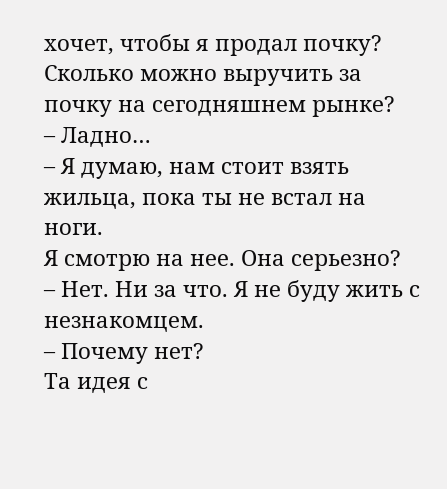хочет, чтобы я продал почку? Сколько можно выручить за почку на сегодняшнем рынке?
– Ладно…
– Я думаю, нам стоит взять жильца, пока ты не встал на ноги.
Я смотрю на нее. Она серьезно?
– Нет. Ни за что. Я не буду жить с незнакомцем.
– Почему нет?
Та идея с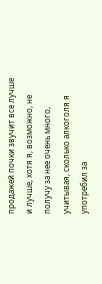продажей почки звучит все лучше и лучше, хотя я, возможно, не получу за нее очень много, учитывая, сколько алкоголя я употребил за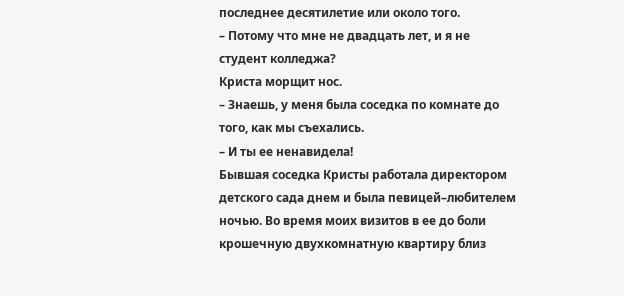последнее десятилетие или около того.
– Потому что мне не двадцать лет, и я не студент колледжа?
Криста морщит нос.
– Знаешь, у меня была соседка по комнате до того, как мы съехались.
– И ты ее ненавидела!
Бывшая соседка Кристы работала директором детского сада днем и была певицей–любителем ночью. Во время моих визитов в ее до боли крошечную двухкомнатную квартиру близ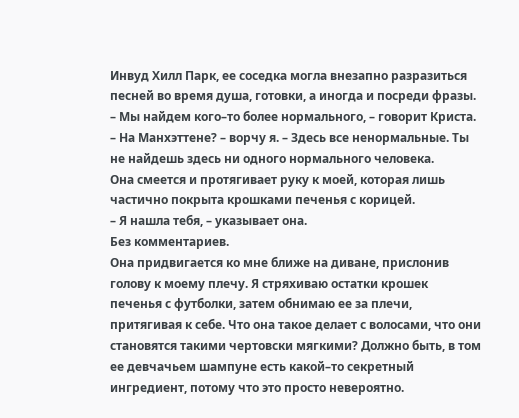Инвуд Хилл Парк, ее соседка могла внезапно разразиться песней во время душа, готовки, а иногда и посреди фразы.
– Мы найдем кого–то более нормального, – говорит Криста.
– На Манхэттене? – ворчу я. – Здесь все ненормальные. Ты не найдешь здесь ни одного нормального человека.
Она смеется и протягивает руку к моей, которая лишь частично покрыта крошками печенья с корицей.
– Я нашла тебя, – указывает она.
Без комментариев.
Она придвигается ко мне ближе на диване, прислонив голову к моему плечу. Я стряхиваю остатки крошек печенья с футболки, затем обнимаю ее за плечи, притягивая к себе. Что она такое делает с волосами, что они становятся такими чертовски мягкими? Должно быть, в том ее девчачьем шампуне есть какой–то секретный ингредиент, потому что это просто невероятно.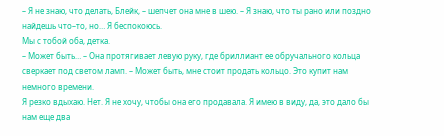– Я не знаю, что делать, Блейк, – шепчет она мне в шею. – Я знаю, что ты рано или поздно найдешь что–то, но… Я беспокоюсь.
Мы с тобой оба, детка.
– Может быть… – Она протягивает левую руку, где бриллиант ее обручального кольца сверкает под светом ламп. – Может быть, мне стоит продать кольцо. Это купит нам немного времени.
Я резко вдыхаю. Нет. Я не хочу, чтобы она его продавала. Я имею в виду, да, это дало бы нам еще два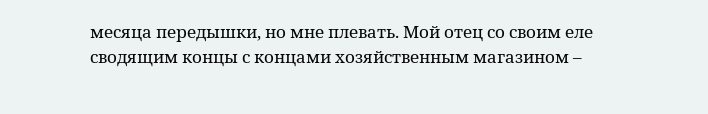месяца передышки, но мне плевать. Мой отец со своим еле сводящим концы с концами хозяйственным магазином –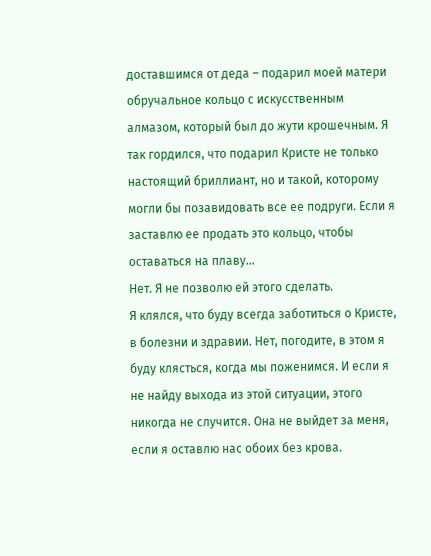доставшимся от деда – подарил моей матери обручальное кольцо с искусственным алмазом, который был до жути крошечным. Я так гордился, что подарил Кристе не только настоящий бриллиант, но и такой, которому могли бы позавидовать все ее подруги. Если я заставлю ее продать это кольцо, чтобы оставаться на плаву…
Нет. Я не позволю ей этого сделать.
Я клялся, что буду всегда заботиться о Кристе, в болезни и здравии. Нет, погодите, в этом я буду клясться, когда мы поженимся. И если я не найду выхода из этой ситуации, этого никогда не случится. Она не выйдет за меня, если я оставлю нас обоих без крова.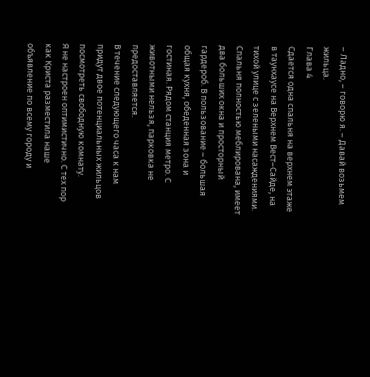– Ладно, – говорю я. – Давай возьмем жильца.
Глава 4
Сдается одна спальня на верхнем этаже в таунхаусе на Верхнем Вест–Сайде, на тихой улице с зелеными насаждениями. Спальня полностью меблирована, имеет два больших окна и просторный гардероб. В пользование – большая общая кухня, обеденная зона и гостиная. Рядом станция метро. С животными нельзя, парковка не предоставляется.
В течение следующего часа к нам придут двое потенциальных жильцов посмотреть свободную комнату.
Я не настроен оптимистично. С тех пор как Криста разместила наше объявление по всему городу и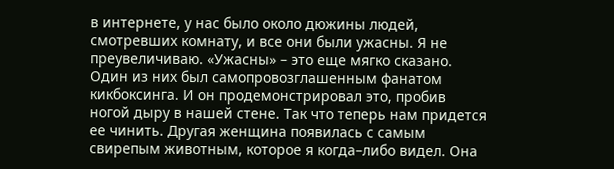в интернете, у нас было около дюжины людей, смотревших комнату, и все они были ужасны. Я не преувеличиваю. «Ужасны» – это еще мягко сказано.
Один из них был самопровозглашенным фанатом кикбоксинга. И он продемонстрировал это, пробив ногой дыру в нашей стене. Так что теперь нам придется ее чинить. Другая женщина появилась с самым свирепым животным, которое я когда–либо видел. Она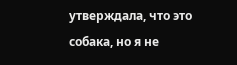утверждала, что это собака, но я не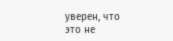уверен, что это не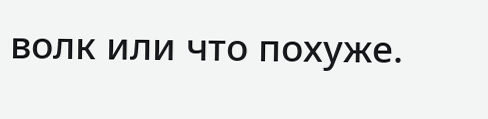волк или что похуже.